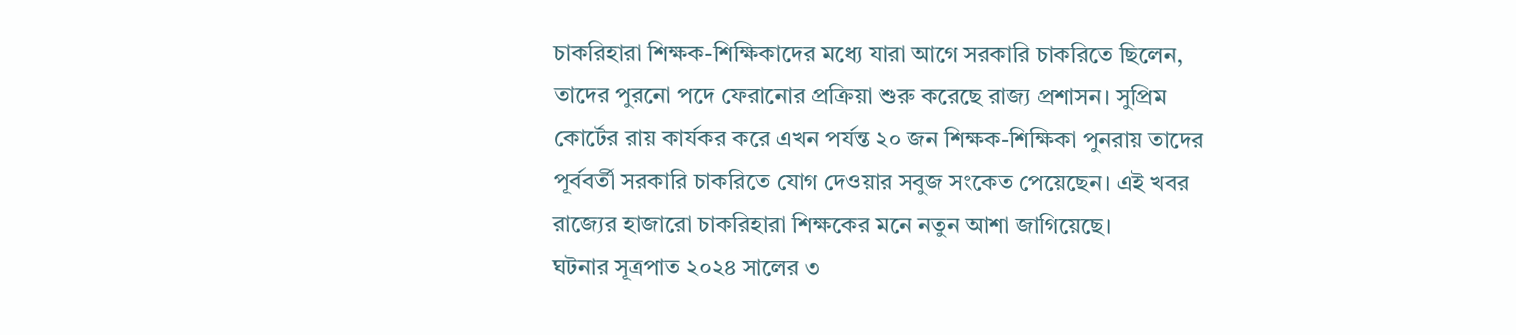চাকরিহারা শিক্ষক-শিক্ষিকাদের মধ্যে যারা আগে সরকারি চাকরিতে ছিলেন, তাদের পুরনো পদে ফেরানোর প্রক্রিয়া শুরু করেছে রাজ্য প্রশাসন। সুপ্রিম কোর্টের রায় কার্যকর করে এখন পর্যন্ত ২০ জন শিক্ষক-শিক্ষিকা পুনরায় তাদের পূর্ববর্তী সরকারি চাকরিতে যোগ দেওয়ার সবুজ সংকেত পেয়েছেন। এই খবর রাজ্যের হাজারো চাকরিহারা শিক্ষকের মনে নতুন আশা জাগিয়েছে।
ঘটনার সূত্রপাত ২০২৪ সালের ৩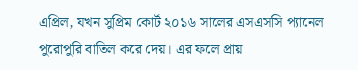এপ্রিল, যখন সুপ্রিম কোর্ট ২০১৬ সালের এসএসসি প্যানেল পুরোপুরি বাতিল করে দেয়। এর ফলে প্রায়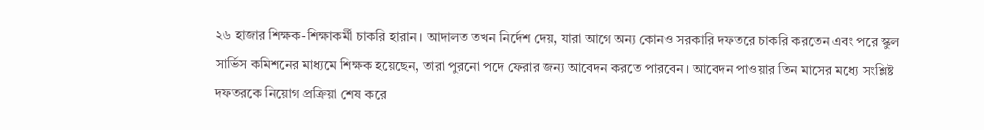২৬ হাজার শিক্ষক-শিক্ষাকর্মী চাকরি হারান। আদালত তখন নির্দেশ দেয়, যারা আগে অন্য কোনও সরকারি দফতরে চাকরি করতেন এবং পরে স্কুল সার্ভিস কমিশনের মাধ্যমে শিক্ষক হয়েছেন, তারা পুরনো পদে ফেরার জন্য আবেদন করতে পারবেন। আবেদন পাওয়ার তিন মাসের মধ্যে সংশ্লিষ্ট দফতরকে নিয়োগ প্রক্রিয়া শেষ করে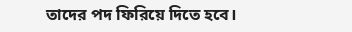তাদের পদ ফিরিয়ে দিতে হবে।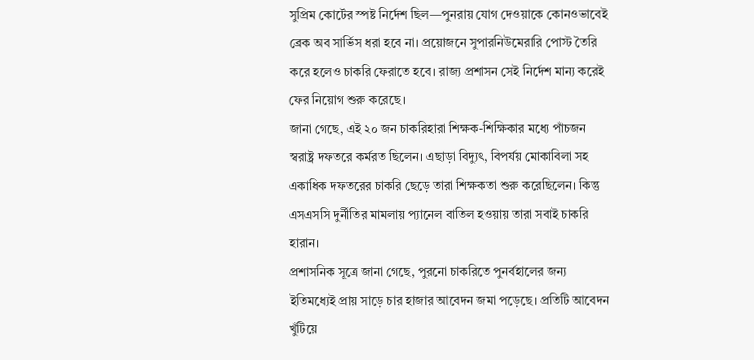সুপ্রিম কোর্টের স্পষ্ট নির্দেশ ছিল—পুনরায় যোগ দেওয়াকে কোনওভাবেই ব্রেক অব সার্ভিস ধরা হবে না। প্রয়োজনে সুপারনিউমেরারি পোস্ট তৈরি করে হলেও চাকরি ফেরাতে হবে। রাজ্য প্রশাসন সেই নির্দেশ মান্য করেই ফের নিয়োগ শুরু করেছে।
জানা গেছে, এই ২০ জন চাকরিহারা শিক্ষক-শিক্ষিকার মধ্যে পাঁচজন স্বরাষ্ট্র দফতরে কর্মরত ছিলেন। এছাড়া বিদ্যুৎ, বিপর্যয় মোকাবিলা সহ একাধিক দফতরের চাকরি ছেড়ে তারা শিক্ষকতা শুরু করেছিলেন। কিন্তু এসএসসি দুর্নীতির মামলায় প্যানেল বাতিল হওয়ায় তারা সবাই চাকরি হারান।
প্রশাসনিক সূত্রে জানা গেছে, পুরনো চাকরিতে পুনর্বহালের জন্য ইতিমধ্যেই প্রায় সাড়ে চার হাজার আবেদন জমা পড়েছে। প্রতিটি আবেদন খুঁটিয়ে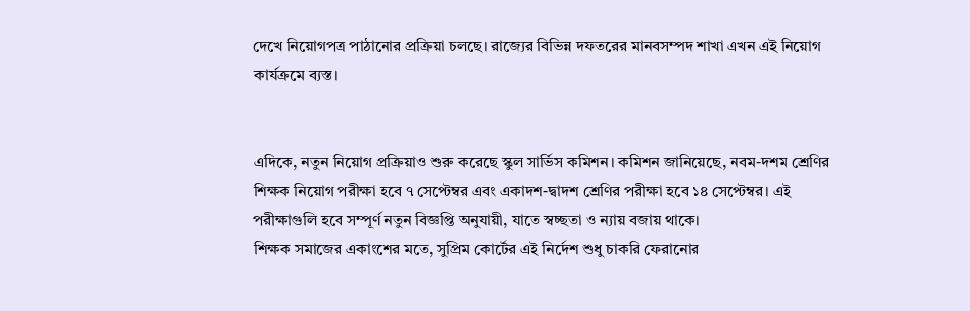দেখে নিয়োগপত্র পাঠানোর প্রক্রিয়া চলছে। রাজ্যের বিভিন্ন দফতরের মানবসম্পদ শাখা এখন এই নিয়োগ কার্যক্রমে ব্যস্ত।


এদিকে, নতুন নিয়োগ প্রক্রিয়াও শুরু করেছে স্কুল সার্ভিস কমিশন। কমিশন জানিয়েছে, নবম-দশম শ্রেণির শিক্ষক নিয়োগ পরীক্ষা হবে ৭ সেপ্টেম্বর এবং একাদশ-দ্বাদশ শ্রেণির পরীক্ষা হবে ১৪ সেপ্টেম্বর। এই পরীক্ষাগুলি হবে সম্পূর্ণ নতুন বিজ্ঞপ্তি অনুযায়ী, যাতে স্বচ্ছতা ও ন্যায় বজায় থাকে।
শিক্ষক সমাজের একাংশের মতে, সুপ্রিম কোর্টের এই নির্দেশ শুধু চাকরি ফেরানোর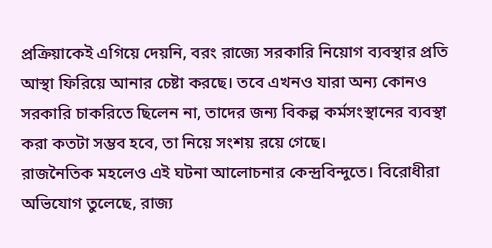প্রক্রিয়াকেই এগিয়ে দেয়নি, বরং রাজ্যে সরকারি নিয়োগ ব্যবস্থার প্রতি আস্থা ফিরিয়ে আনার চেষ্টা করছে। তবে এখনও যারা অন্য কোনও সরকারি চাকরিতে ছিলেন না, তাদের জন্য বিকল্প কর্মসংস্থানের ব্যবস্থা করা কতটা সম্ভব হবে, তা নিয়ে সংশয় রয়ে গেছে।
রাজনৈতিক মহলেও এই ঘটনা আলোচনার কেন্দ্রবিন্দুতে। বিরোধীরা অভিযোগ তুলেছে, রাজ্য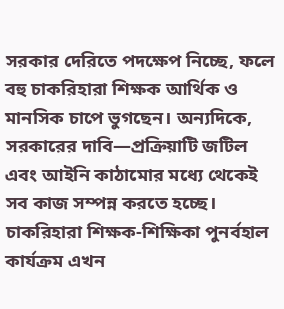সরকার দেরিতে পদক্ষেপ নিচ্ছে, ফলে বহু চাকরিহারা শিক্ষক আর্থিক ও মানসিক চাপে ভুগছেন। অন্যদিকে, সরকারের দাবি—প্রক্রিয়াটি জটিল এবং আইনি কাঠামোর মধ্যে থেকেই সব কাজ সম্পন্ন করতে হচ্ছে।
চাকরিহারা শিক্ষক-শিক্ষিকা পুনর্বহাল কার্যক্রম এখন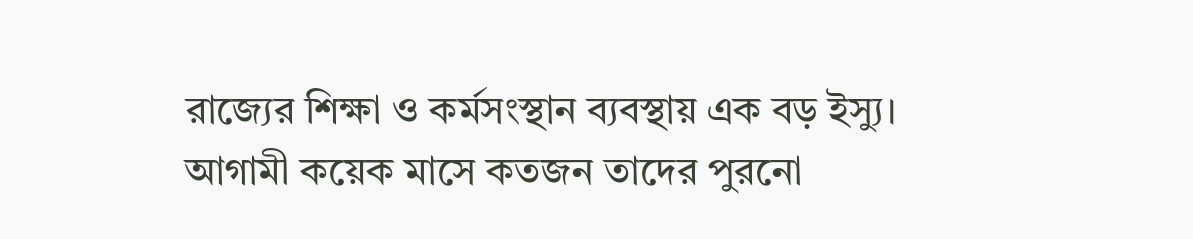রাজ্যের শিক্ষা ও কর্মসংস্থান ব্যবস্থায় এক বড় ইস্যু। আগামী কয়েক মাসে কতজন তাদের পুরনো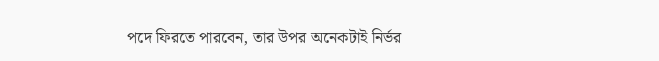পদে ফিরতে পারবেন, তার উপর অনেকটাই নির্ভর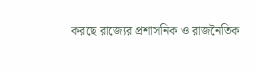করছে রাজ্যের প্রশাসনিক ও রাজনৈতিক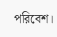পরিবেশ।